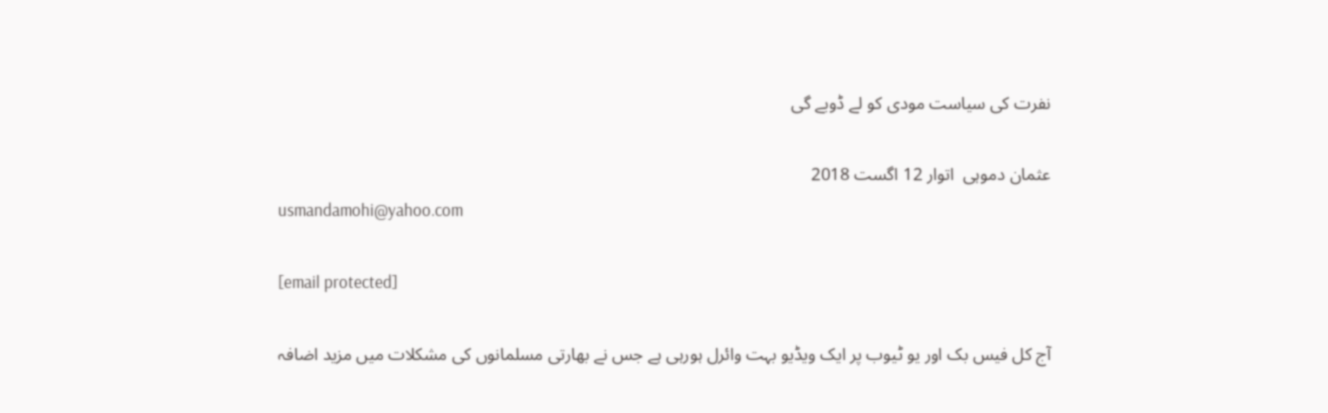نفرت کی سیاست مودی کو لے ڈوبے گی

عثمان دموہی  اتوار 12 اگست 2018
usmandamohi@yahoo.com

[email protected]

آج کل فیس بک اور یو ٹیوب پر ایک ویڈیو بہت وائرل ہورہی ہے جس نے بھارتی مسلمانوں کی مشکلات میں مزید اضافہ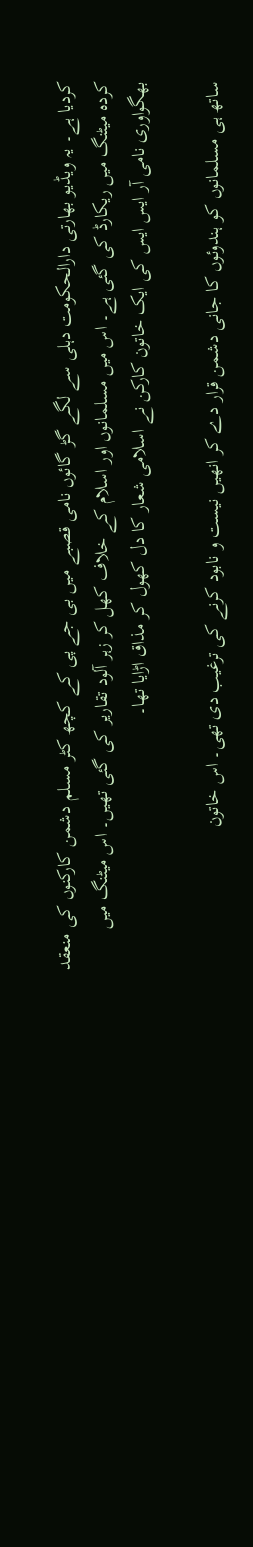کردیا ہے۔ یہ ویڈیو بھارتی دارالحکومت دہلی سے لگے گڑ گائوں نامی قصبے میں بی جے پی کے کچھ کٹر مسلم دشمن کارکنوں کی منعقد کردہ میٹنگ میں ریکارڈ کی گئی ہے۔ اس میں مسلمانوں اور اسلام کے خلاف کھل کر زہر آلود تقاریر کی گئی تھیں۔ اس میٹنگ میں بھگواوری نامی آر ایس ایس کی ایک خاتون کارکن نے اسلامی شعار کا دل کھول کر مذاق اڑایا تھا۔

ساتھ ہی مسلمانوں کو ہندوئوں کا جانی دشمن قرار دے کر انھیں نیست و نابود کرنے کی ترغیب دی تھی۔ اس خاتون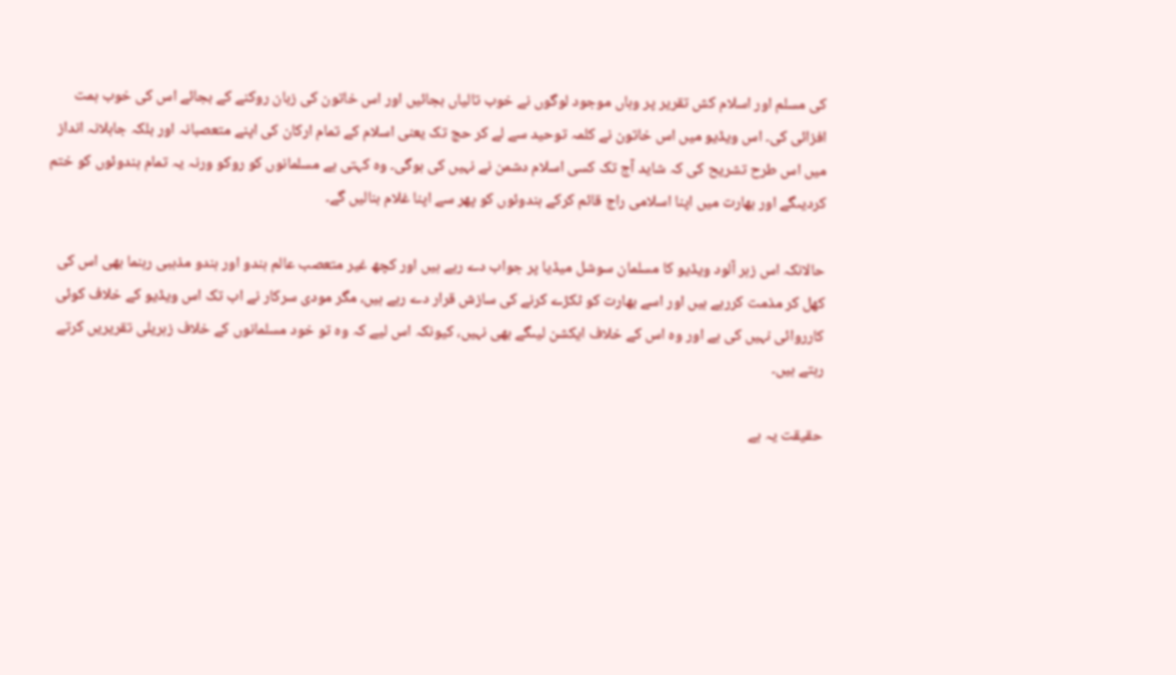کی مسلم اور اسلام کش تقریر پر وہاں موجود لوگوں نے خوب تالیاں بجائیں اور اس خاتون کی زبان روکنے کے بجائے اس کی خوب ہمت افزائی کی۔ اس ویڈیو میں اس خاتون نے کلمہ توحید سے لے کر حج تک یعنی اسلام کے تمام ارکان کی اپنے متعصبانہ اور بلکہ جاہلانہ انداز میں اس طرح تشریح کی کہ شاید آج تک کسی اسلام دشمن نے نہیں کی ہوگی۔ وہ کہتی ہے مسلمانوں کو روکو ورنہ یہ تمام ہندوئوں کو ختم کردیںگے اور بھارت میں اپنا اسلامی راج قائم کرکے ہندوئوں کو پھر سے اپنا غلام بنالیں گے۔

حالانکہ اس زہر آلود ویڈیو کا مسلمان سوشل میڈیا پر جواب دے رہے ہیں اور کچھ غیر متعصب عالم ہندو اور ہندو مذہبی رہنما بھی اس کی کھل کر مذمت کررہے ہیں اور اسے بھارت کو ٹکڑے کرنے کی سازش قرار دے رہے ہیں، مگر مودی سرکار نے اب تک اس ویڈیو کے خلاف کوئی کارروائی نہیں کی ہے اور وہ اس کے خلاف ایکشن لیںگے بھی نہیں، کیونکہ اس لیے کہ وہ تو خود مسلمانوں کے خلاف زہریلی تقریریں کرتے رہتے ہیں۔

حقیقت یہ ہے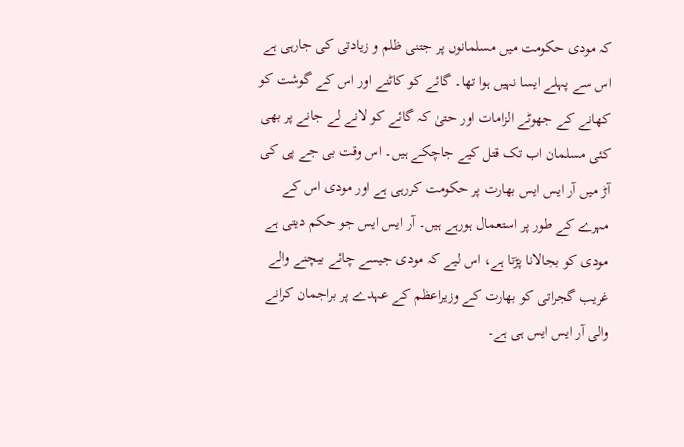کہ مودی حکومت میں مسلمانوں پر جتنی ظلم و زیادتی کی جارہی ہے اس سے پہلے ایسا نہیں ہوا تھا۔ گائے کو کاٹنے اور اس کے گوشت کو کھانے کے جھوٹے الزامات اور حتیٰ کہ گائے کو لانے لے جانے پر بھی کئی مسلمان اب تک قتل کیے جاچکے ہیں۔ اس وقت بی جے پی کی آڑ میں آر ایس ایس بھارت پر حکومت کررہی ہے اور مودی اس کے مہرے کے طور پر استعمال ہورہے ہیں۔ آر ایس ایس جو حکم دیتی ہے مودی کو بجالانا پڑتا ہے، اس لیے کہ مودی جیسے چائے بیچنے والے غریب گجراتی کو بھارت کے وزیراعظم کے عہدے پر براجمان کرانے والی آر ایس ایس ہی ہے۔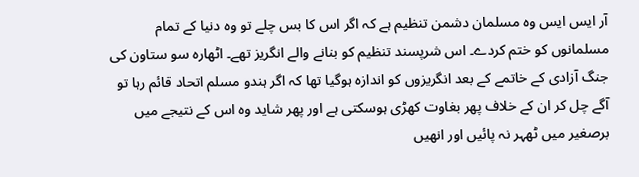آر ایس ایس وہ مسلمان دشمن تنظیم ہے کہ اگر اس کا بس چلے تو وہ دنیا کے تمام مسلمانوں کو ختم کردے۔ اس شرپسند تنظیم کو بنانے والے انگریز تھے۔ اٹھارہ سو ستاون کی جنگ آزادی کے خاتمے کے بعد انگریزوں کو اندازہ ہوگیا تھا کہ اگر ہندو مسلم اتحاد قائم رہا تو آگے چل کر ان کے خلاف پھر بغاوت کھڑی ہوسکتی ہے اور پھر شاید وہ اس کے نتیجے میں برصغیر میں ٹھہر نہ پائیں اور انھیں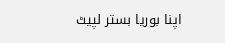اپنا بوریا بستر لپیٹ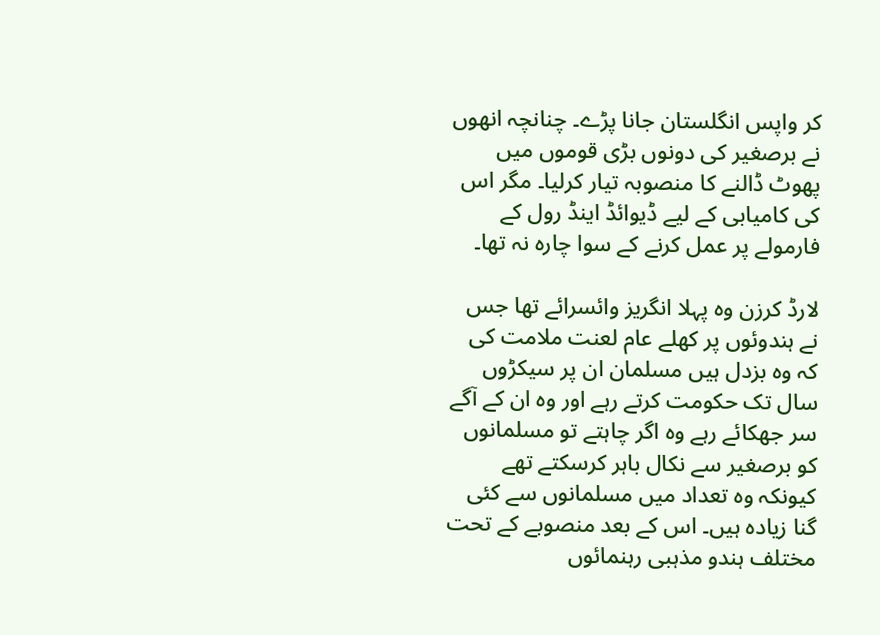کر واپس انگلستان جانا پڑے۔ چنانچہ انھوں نے برصغیر کی دونوں بڑی قوموں میں پھوٹ ڈالنے کا منصوبہ تیار کرلیا۔ مگر اس کی کامیابی کے لیے ڈیوائڈ اینڈ رول کے فارمولے پر عمل کرنے کے سوا چارہ نہ تھا۔

لارڈ کرزن وہ پہلا انگریز وائسرائے تھا جس نے ہندوئوں پر کھلے عام لعنت ملامت کی کہ وہ بزدل ہیں مسلمان ان پر سیکڑوں سال تک حکومت کرتے رہے اور وہ ان کے آگے سر جھکائے رہے وہ اگر چاہتے تو مسلمانوں کو برصغیر سے نکال باہر کرسکتے تھے کیونکہ وہ تعداد میں مسلمانوں سے کئی گنا زیادہ ہیں۔ اس کے بعد منصوبے کے تحت مختلف ہندو مذہبی رہنمائوں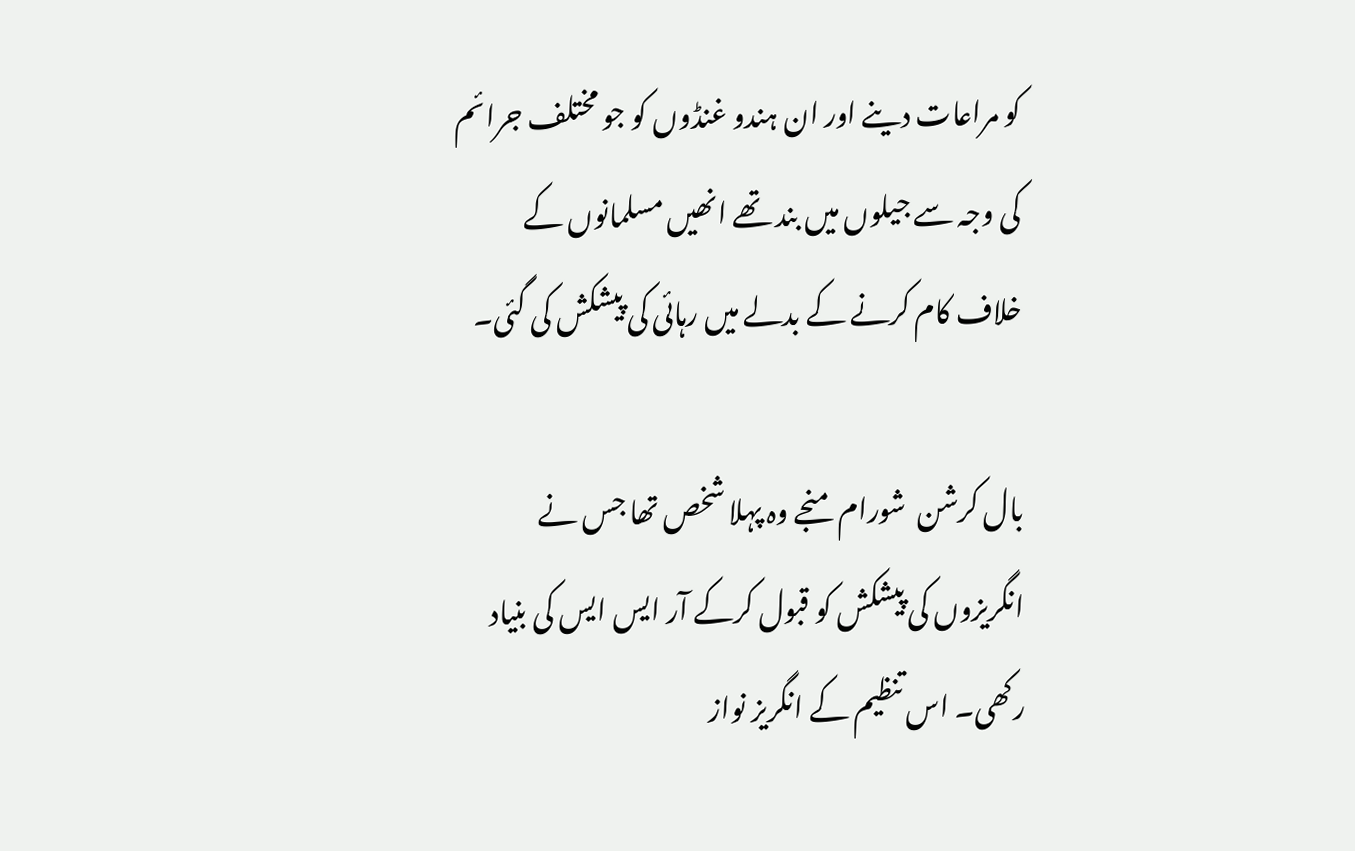کو مراعات دینے اور ان ہندو غنڈوں کو جو مختلف جرائم کی وجہ سے جیلوں میں بند تھے انھیں مسلمانوں کے خلاف کام کرنے کے بدلے میں رہائی کی پیشکش کی گئی۔

بال کرشن  شورام منجے وہ پہلا شخص تھا جس نے انگریزوں کی پیشکش کو قبول کرکے آر ایس ایس کی بنیاد رکھی۔ اس تنظیم کے انگریز نواز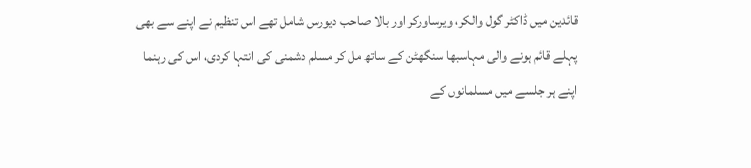قائدین میں ڈاکٹر گول والکر، ویرساورکر اور بالا صاحب دیورس شامل تھے اس تنظیم نے اپنے سے بھی پہلے قائم ہونے والی مہاسبھا سنگھٹن کے ساتھ مل کر مسلم دشمنی کی انتہا کردی، اس کی رہنما اپنے ہر جلسے میں مسلمانوں کے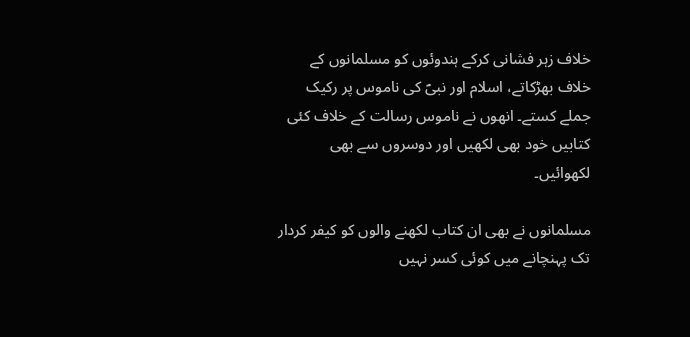خلاف زہر فشانی کرکے ہندوئوں کو مسلمانوں کے خلاف بھڑکاتے، اسلام اور نبیؐ کی ناموس پر رکیک جملے کستے۔ انھوں نے ناموس رسالت کے خلاف کئی کتابیں خود بھی لکھیں اور دوسروں سے بھی لکھوائیں۔

مسلمانوں نے بھی ان کتاب لکھنے والوں کو کیفر کردار تک پہنچانے میں کوئی کسر نہیں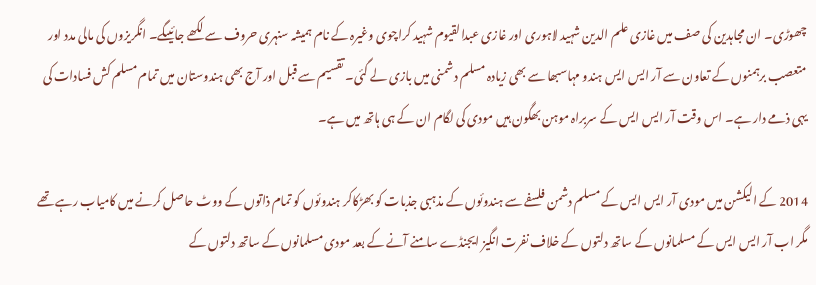چھوڑی۔ ان مجاہدین کی صف میں غازی علم الدین شہید لاہوری اور غازی عبدالقیوم شہید کراچوی وغیرہ کے نام ہمیشہ سنہری حروف سے لکھے جائیںگے۔ انگریزوں کی مالی مدد اور متعصب برہمنوں کے تعاون سے آر ایس ایس ہندو مہاسبھا سے بھی زیادہ مسلم دشمنی میں بازی لے گئی۔ تقسیم سے قبل اور آج بھی ہندوستان میں تمام مسلم کش فسادات کی یہی ذمے دار ہے۔ اس وقت آر ایس ایس کے سربراہ موہن بھگون ہیں مودی کی لگام ان کے ہی ہاتھ میں ہے۔

2014 کے الیکشن میں مودی آر ایس ایس کے مسلم دشمن فلسفے سے ہندوئوں کے مذہبی جذبات کو بھڑکاکر ہندوئوں کو تمام ذاتوں کے ووٹ حاصل کرنے میں کامیاب رہے تھے مگر اب آر ایس ایس کے مسلمانوں کے ساتھ دلتوں کے خلاف نفرت انگیز ایجنڈے سامنے آنے کے بعد مودی مسلمانوں کے ساتھ دلتوں کے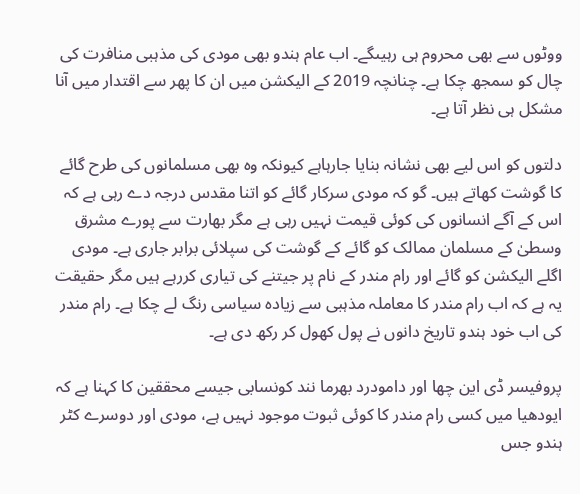ووٹوں سے بھی محروم ہی رہیںگے۔ اب عام ہندو بھی مودی کی مذہبی منافرت کی چال کو سمجھ چکا ہے۔ چنانچہ 2019 کے الیکشن میں ان کا پھر سے اقتدار میں آنا مشکل ہی نظر آتا ہے۔

دلتوں کو اس لیے بھی نشانہ بنایا جارہاہے کیونکہ وہ بھی مسلمانوں کی طرح گائے کا گوشت کھاتے ہیں۔ گو کہ مودی سرکار گائے کو اتنا مقدس درجہ دے رہی ہے کہ اس کے آگے انسانوں کی کوئی قیمت نہیں رہی ہے مگر بھارت سے پورے مشرق وسطیٰ کے مسلمان ممالک کو گائے کے گوشت کی سپلائی برابر جاری ہے۔ مودی اگلے الیکشن کو گائے اور رام مندر کے نام پر جیتنے کی تیاری کررہے ہیں مگر حقیقت یہ ہے کہ اب رام مندر کا معاملہ مذہبی سے زیادہ سیاسی رنگ لے چکا ہے۔ رام مندر کی اب خود ہندو تاریخ دانوں نے پول کھول کر رکھ دی ہے۔

پروفیسر ڈی این چھا اور دامودرد بھرما نند کونسابی جیسے محققین کا کہنا ہے کہ ایودھیا میں کسی رام مندر کا کوئی ثبوت موجود نہیں ہے، مودی اور دوسرے کٹر ہندو جس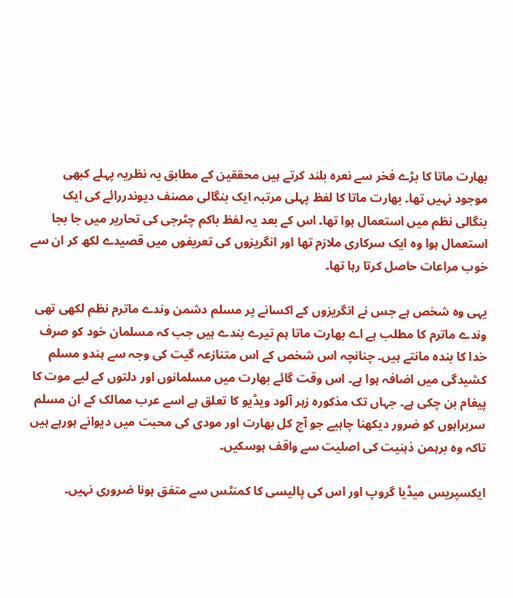بھارت ماتا کا بڑے فخر سے نعرہ بلند کرتے ہیں محققین کے مطابق یہ نظریہ پہلے کبھی موجود نہیں تھا۔ بھارت ماتا کا لفظ پہلی مرتبہ ایک بنگالی مصنف دیوندررائے کی ایک بنگالی نظم میں استعمال ہوا تھا۔ اس کے بعد یہ لفظ باکم چٹرجی کی تحاریر میں جا بجا استعمال ہوا وہ ایک سرکاری ملازم تھا اور انگریزوں کی تعریفوں میں قصیدے لکھ کر ان سے خوب مراعات حاصل کرتا رہا تھا۔

یہی وہ شخص ہے جس نے انگریزوں کے اکسانے پر مسلم دشمن وندے ماترم نظم لکھی تھی وندے ماترم کا مطلب ہے اے بھارت ماتا ہم تیرے بندے ہیں جب کہ مسلمان خود کو صرف خدا کا بندہ مانتے ہیں۔ چنانچہ اس شخص کے اس متنازعہ گیت کی وجہ سے ہندو مسلم کشیدگی میں اضافہ ہوا ہے۔ اس وقت گائے بھارت میں مسلمانوں اور دلتوں کے لیے موت کا پیغام بن چکی ہے۔ جہاں تک مذکورہ زہر آلود ویڈیو کا تعلق ہے اسے عرب ممالک کے ان مسلم سربراہوں کو ضرور دیکھنا چاہیے جو آج کل بھارت اور مودی کی محبت میں دیوانے ہورہے ہیں تاکہ وہ برہمن ذہنیت کی اصلیت سے واقف ہوسکیں۔

ایکسپریس میڈیا گروپ اور اس کی پالیسی کا کمنٹس سے متفق ہونا ضروری نہیں۔